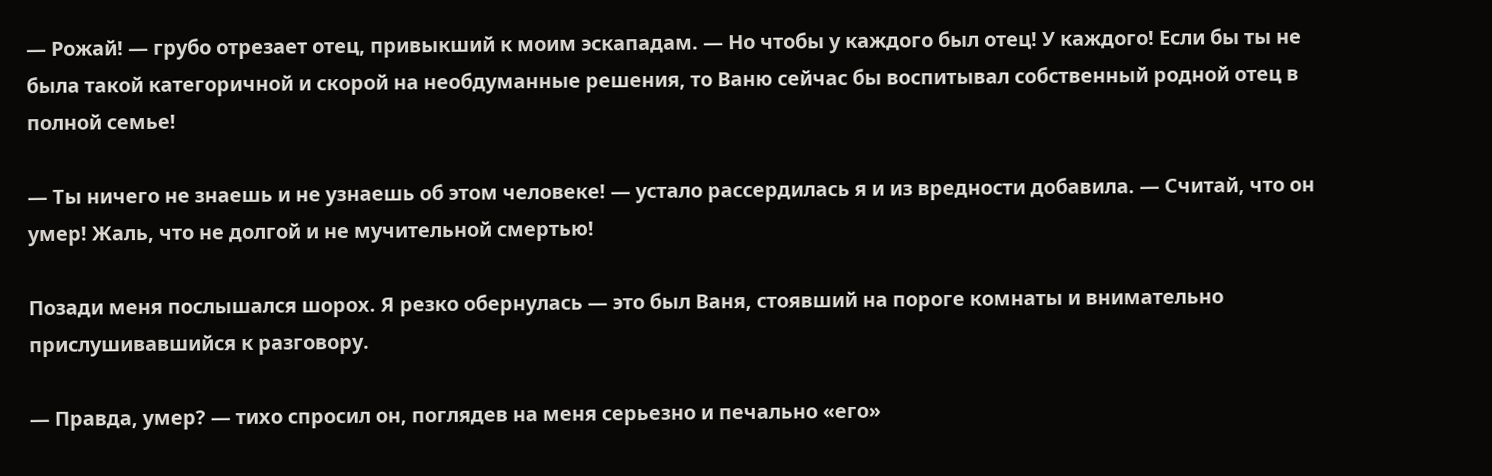— Рожай! — грубо отрезает отец, привыкший к моим эскападам. — Но чтобы у каждого был отец! У каждого! Если бы ты не была такой категоричной и скорой на необдуманные решения, то Ваню сейчас бы воспитывал собственный родной отец в полной семье!

— Ты ничего не знаешь и не узнаешь об этом человеке! — устало рассердилась я и из вредности добавила. — Считай, что он умер! Жаль, что не долгой и не мучительной смертью!

Позади меня послышался шорох. Я резко обернулась — это был Ваня, стоявший на пороге комнаты и внимательно прислушивавшийся к разговору.

— Правда, умер? — тихо спросил он, поглядев на меня серьезно и печально «его»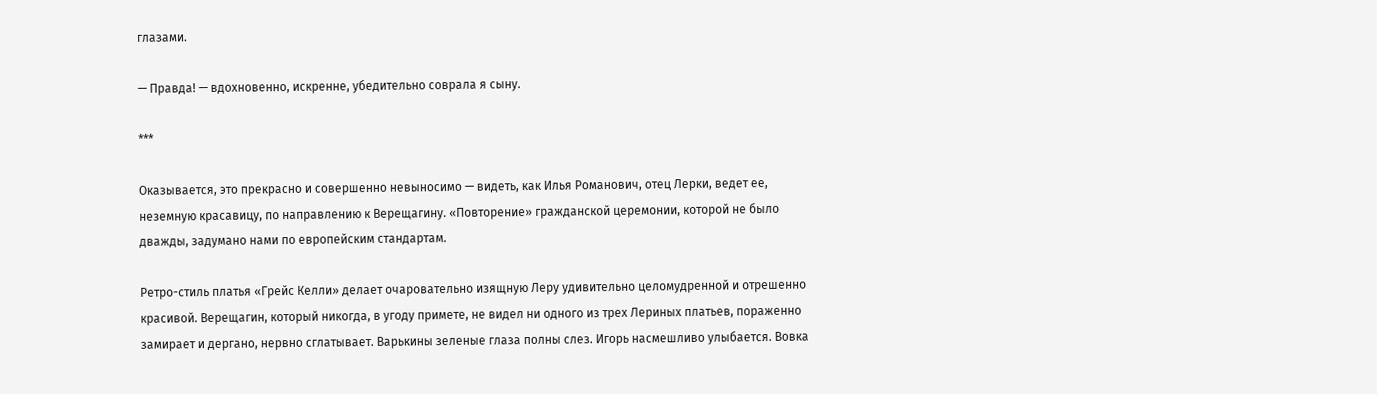глазами.

— Правда! — вдохновенно, искренне, убедительно соврала я сыну.

***

Оказывается, это прекрасно и совершенно невыносимо — видеть, как Илья Романович, отец Лерки, ведет ее, неземную красавицу, по направлению к Верещагину. «Повторение» гражданской церемонии, которой не было дважды, задумано нами по европейским стандартам.

Ретро-стиль платья «Грейс Келли» делает очаровательно изящную Леру удивительно целомудренной и отрешенно красивой. Верещагин, который никогда, в угоду примете, не видел ни одного из трех Лериных платьев, пораженно замирает и дергано, нервно сглатывает. Варькины зеленые глаза полны слез. Игорь насмешливо улыбается. Вовка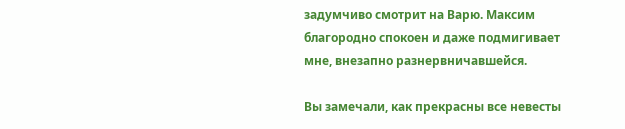задумчиво смотрит на Варю. Максим благородно спокоен и даже подмигивает мне, внезапно разнервничавшейся.

Вы замечали, как прекрасны все невесты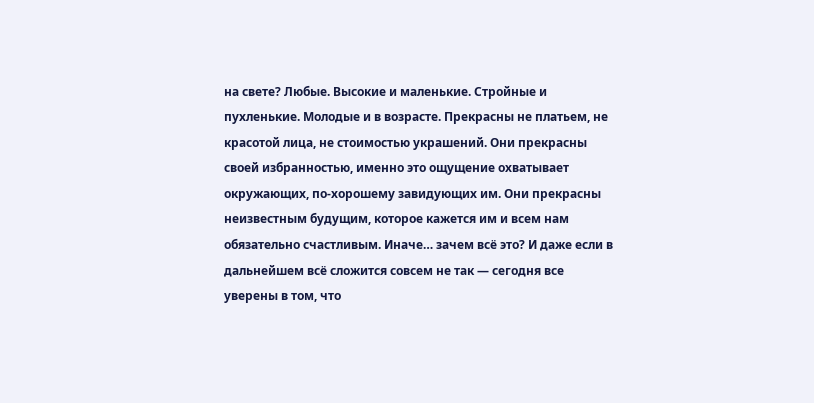на свете? Любые. Высокие и маленькие. Стройные и пухленькие. Молодые и в возрасте. Прекрасны не платьем, не красотой лица, не стоимостью украшений. Они прекрасны своей избранностью, именно это ощущение охватывает окружающих, по-хорошему завидующих им. Они прекрасны неизвестным будущим, которое кажется им и всем нам обязательно счастливым. Иначе… зачем всё это? И даже если в дальнейшем всё сложится совсем не так — сегодня все уверены в том, что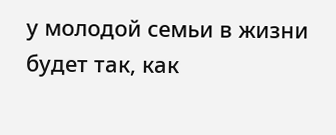у молодой семьи в жизни будет так, как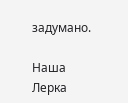задумано.

Наша Лерка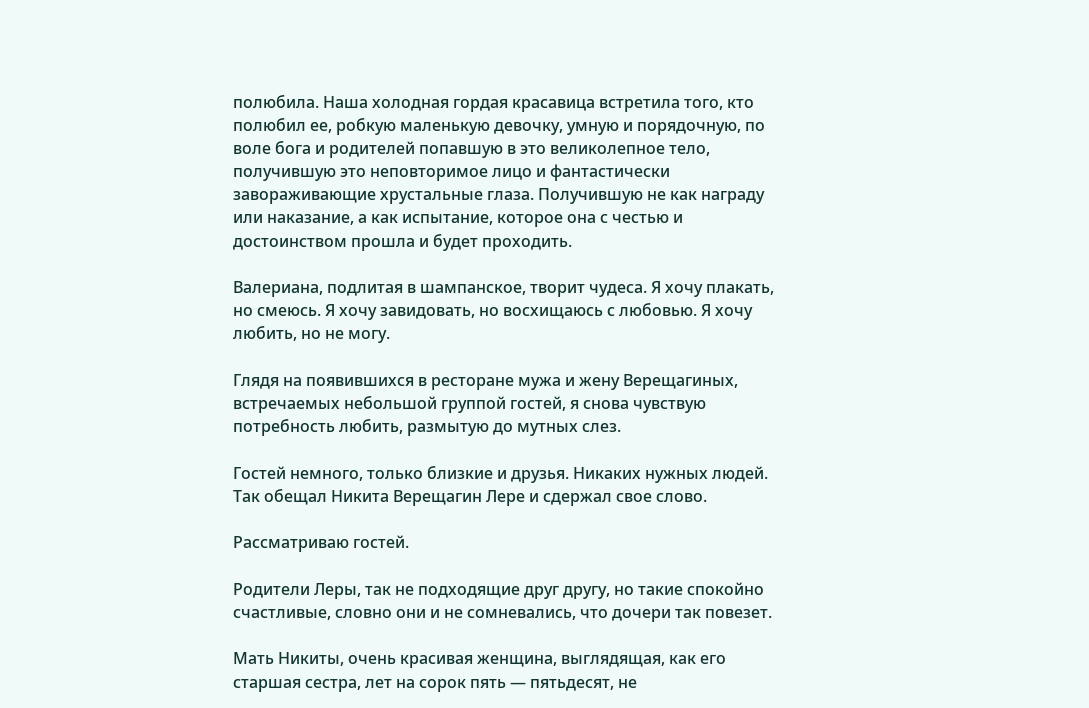полюбила. Наша холодная гордая красавица встретила того, кто полюбил ее, робкую маленькую девочку, умную и порядочную, по воле бога и родителей попавшую в это великолепное тело, получившую это неповторимое лицо и фантастически завораживающие хрустальные глаза. Получившую не как награду или наказание, а как испытание, которое она с честью и достоинством прошла и будет проходить.

Валериана, подлитая в шампанское, творит чудеса. Я хочу плакать, но смеюсь. Я хочу завидовать, но восхищаюсь с любовью. Я хочу любить, но не могу.

Глядя на появившихся в ресторане мужа и жену Верещагиных, встречаемых небольшой группой гостей, я снова чувствую потребность любить, размытую до мутных слез.

Гостей немного, только близкие и друзья. Никаких нужных людей. Так обещал Никита Верещагин Лере и сдержал свое слово.

Рассматриваю гостей.

Родители Леры, так не подходящие друг другу, но такие спокойно счастливые, словно они и не сомневались, что дочери так повезет.

Мать Никиты, очень красивая женщина, выглядящая, как его старшая сестра, лет на сорок пять — пятьдесят, не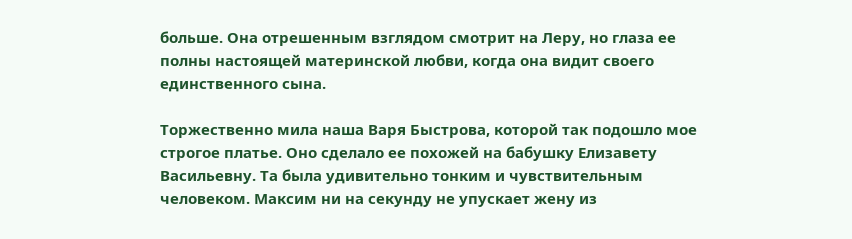больше. Она отрешенным взглядом смотрит на Леру, но глаза ее полны настоящей материнской любви, когда она видит своего единственного сына.

Торжественно мила наша Варя Быстрова, которой так подошло мое строгое платье. Оно сделало ее похожей на бабушку Елизавету Васильевну. Та была удивительно тонким и чувствительным человеком. Максим ни на секунду не упускает жену из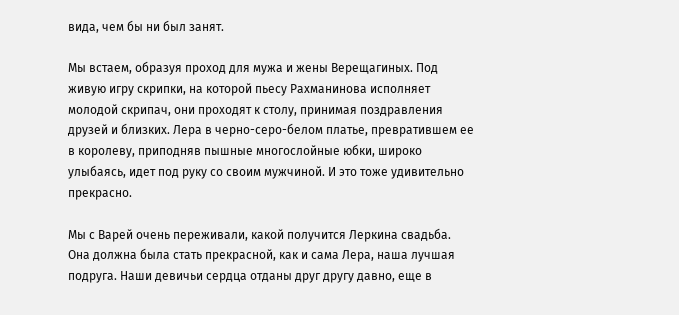вида, чем бы ни был занят.

Мы встаем, образуя проход для мужа и жены Верещагиных. Под живую игру скрипки, на которой пьесу Рахманинова исполняет молодой скрипач, они проходят к столу, принимая поздравления друзей и близких. Лера в черно-серо-белом платье, превратившем ее в королеву, приподняв пышные многослойные юбки, широко улыбаясь, идет под руку со своим мужчиной. И это тоже удивительно прекрасно.

Мы с Варей очень переживали, какой получится Леркина свадьба. Она должна была стать прекрасной, как и сама Лера, наша лучшая подруга. Наши девичьи сердца отданы друг другу давно, еще в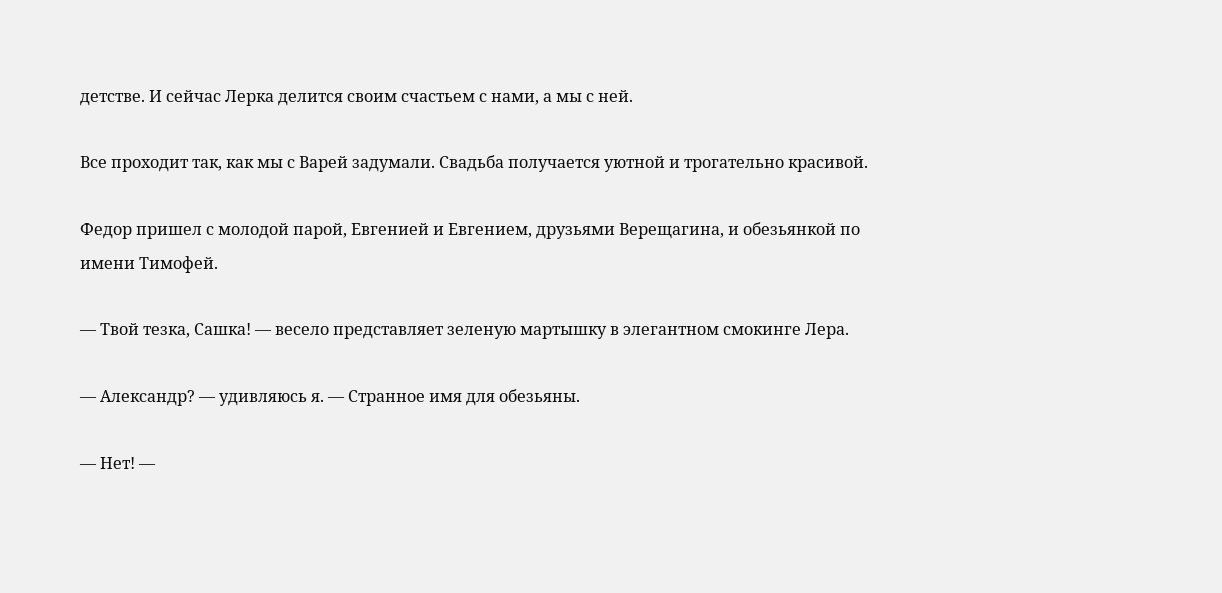детстве. И сейчас Лерка делится своим счастьем с нами, а мы с ней.

Все проходит так, как мы с Варей задумали. Свадьба получается уютной и трогательно красивой.

Федор пришел с молодой парой, Евгенией и Евгением, друзьями Верещагина, и обезьянкой по имени Тимофей.

— Твой тезка, Сашка! — весело представляет зеленую мартышку в элегантном смокинге Лера.

— Александр? — удивляюсь я. — Странное имя для обезьяны.

— Нет! —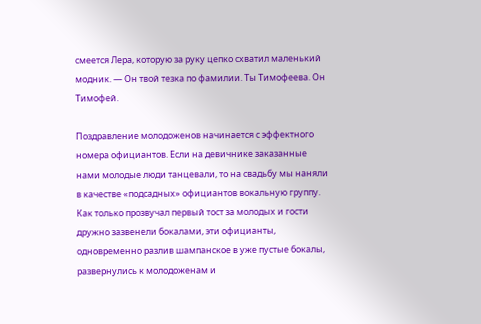смеется Лера, которую за руку цепко схватил маленький модник. — Он твой тезка по фамилии. Ты Тимофеева. Он Тимофей.

Поздравление молодоженов начинается с эффектного номера официантов. Если на девичнике заказанные нами молодые люди танцевали, то на свадьбу мы наняли в качестве «подсадных» официантов вокальную группу. Как только прозвучал первый тост за молодых и гости дружно зазвенели бокалами, эти официанты, одновременно разлив шампанское в уже пустые бокалы, развернулись к молодоженам и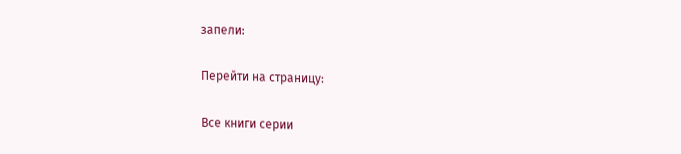запели:

Перейти на страницу:

Все книги серии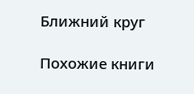Ближний круг

Похожие книги